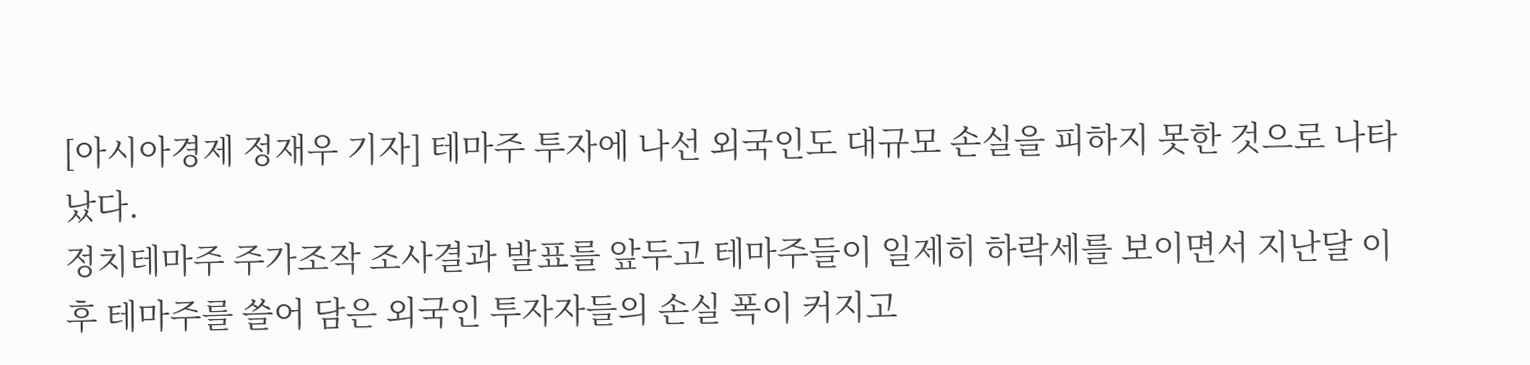[아시아경제 정재우 기자] 테마주 투자에 나선 외국인도 대규모 손실을 피하지 못한 것으로 나타났다.
정치테마주 주가조작 조사결과 발표를 앞두고 테마주들이 일제히 하락세를 보이면서 지난달 이후 테마주를 쓸어 담은 외국인 투자자들의 손실 폭이 커지고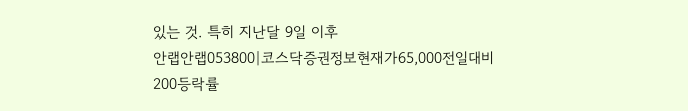있는 것. 특히 지난달 9일 이후
안랩안랩053800|코스닥증권정보현재가65,000전일대비200등락률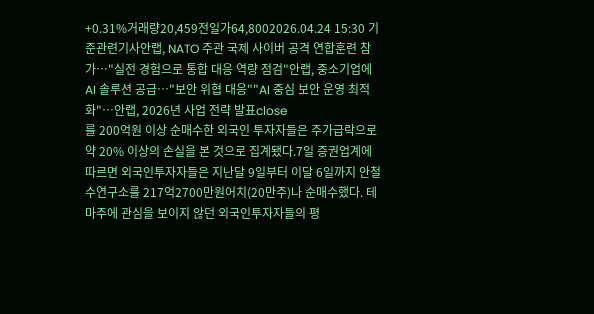+0.31%거래량20,459전일가64,8002026.04.24 15:30 기준관련기사안랩, NATO 주관 국제 사이버 공격 연합훈련 참가…"실전 경험으로 통합 대응 역량 점검"안랩, 중소기업에 AI 솔루션 공급…"보안 위협 대응""AI 중심 보안 운영 최적화"…안랩, 2026년 사업 전략 발표close
를 200억원 이상 순매수한 외국인 투자자들은 주가급락으로 약 20% 이상의 손실을 본 것으로 집계됐다.7일 증권업계에 따르면 외국인투자자들은 지난달 9일부터 이달 6일까지 안철수연구소를 217억2700만원어치(20만주)나 순매수했다. 테마주에 관심을 보이지 않던 외국인투자자들의 평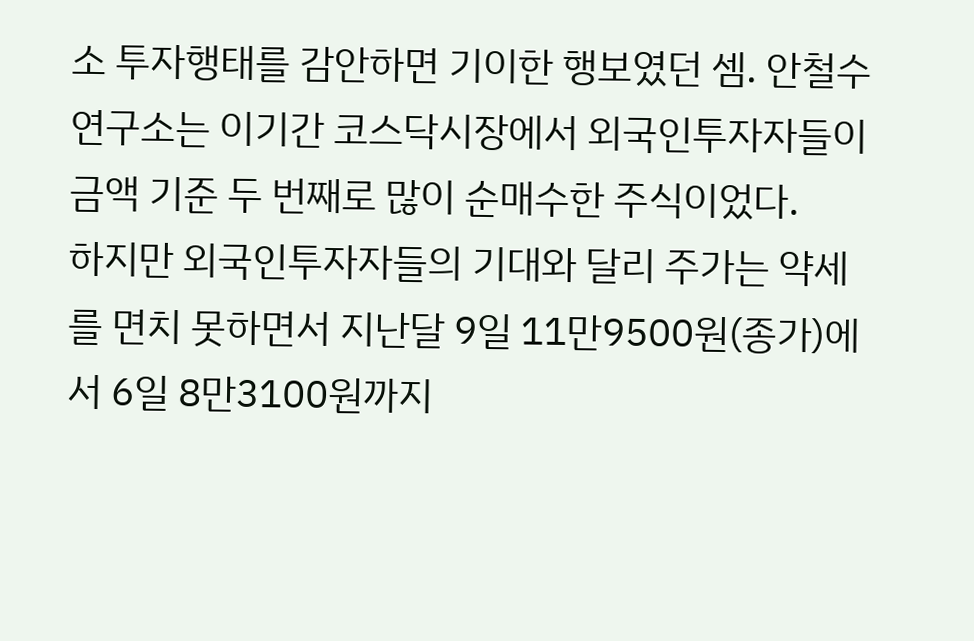소 투자행태를 감안하면 기이한 행보였던 셈. 안철수연구소는 이기간 코스닥시장에서 외국인투자자들이 금액 기준 두 번째로 많이 순매수한 주식이었다.
하지만 외국인투자자들의 기대와 달리 주가는 약세를 면치 못하면서 지난달 9일 11만9500원(종가)에서 6일 8만3100원까지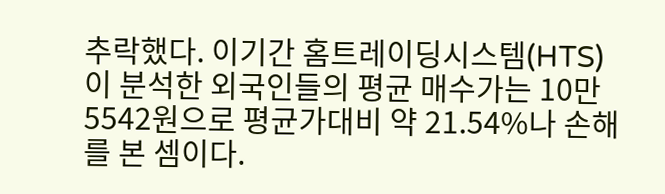추락했다. 이기간 홈트레이딩시스템(HTS)이 분석한 외국인들의 평균 매수가는 10만5542원으로 평균가대비 약 21.54%나 손해를 본 셈이다.